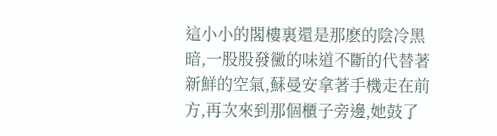這小小的閣樓裏還是那麽的陰冷黑暗,一股股發黴的味道不斷的代替著新鮮的空氣,蘇曼安拿著手機走在前方,再次來到那個櫃子旁邊,她鼓了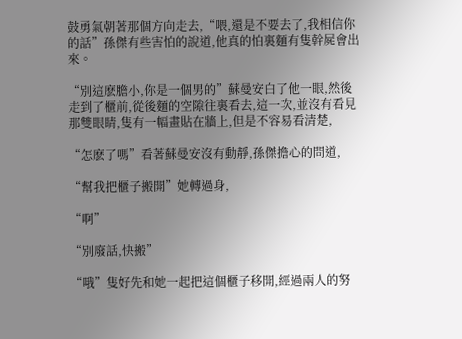鼓勇氣朝著那個方向走去,“喂,還是不要去了,我相信你的話”孫傑有些害怕的說道,他真的怕裏麵有隻幹屍會出來。

“別這麽膽小,你是一個男的”蘇曼安白了他一眼,然後走到了櫃前,從後麵的空隙往裏看去,這一次,並沒有看見那雙眼睛,隻有一幅畫貼在牆上,但是不容易看清楚,

“怎麽了嗎”看著蘇曼安沒有動靜,孫傑擔心的問道,

“幫我把櫃子搬開”她轉過身,

“啊”

“別廢話,快搬”

“哦”隻好先和她一起把這個櫃子移開,經過兩人的努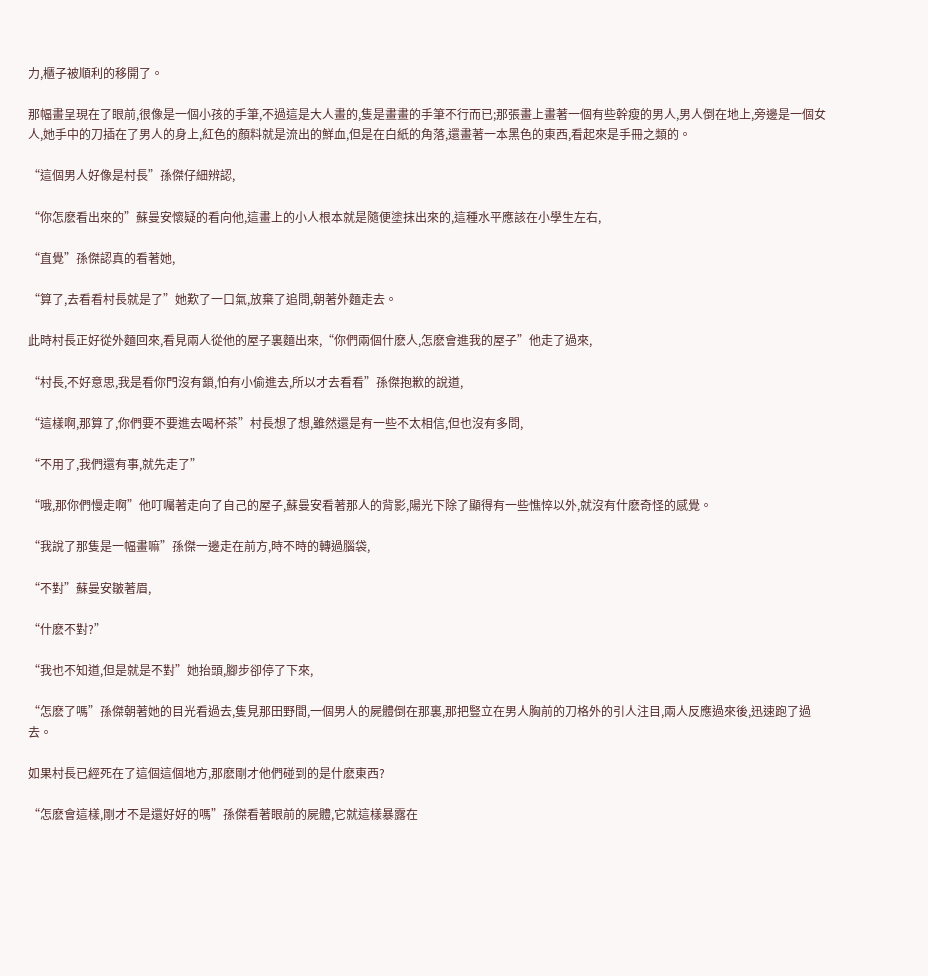力,櫃子被順利的移開了。

那幅畫呈現在了眼前,很像是一個小孩的手筆,不過這是大人畫的,隻是畫畫的手筆不行而已;那張畫上畫著一個有些幹瘦的男人,男人倒在地上,旁邊是一個女人,她手中的刀插在了男人的身上,紅色的顏料就是流出的鮮血,但是在白紙的角落,還畫著一本黑色的東西,看起來是手冊之類的。

“這個男人好像是村長”孫傑仔細辨認,

“你怎麽看出來的”蘇曼安懷疑的看向他,這畫上的小人根本就是隨便塗抹出來的,這種水平應該在小學生左右,

“直覺”孫傑認真的看著她,

“算了,去看看村長就是了”她歎了一口氣,放棄了追問,朝著外麵走去。

此時村長正好從外麵回來,看見兩人從他的屋子裏麵出來,“你們兩個什麽人,怎麽會進我的屋子”他走了過來,

“村長,不好意思,我是看你門沒有鎖,怕有小偷進去,所以才去看看”孫傑抱歉的說道,

“這樣啊,那算了,你們要不要進去喝杯茶”村長想了想,雖然還是有一些不太相信,但也沒有多問,

“不用了,我們還有事,就先走了”

“哦,那你們慢走啊”他叮囑著走向了自己的屋子,蘇曼安看著那人的背影,陽光下除了顯得有一些憔悴以外,就沒有什麽奇怪的感覺。

“我說了那隻是一幅畫嘛”孫傑一邊走在前方,時不時的轉過腦袋,

“不對”蘇曼安皺著眉,

“什麽不對?”

“我也不知道,但是就是不對”她抬頭,腳步卻停了下來,

“怎麽了嗎”孫傑朝著她的目光看過去,隻見那田野間,一個男人的屍體倒在那裏,那把豎立在男人胸前的刀格外的引人注目,兩人反應過來後,迅速跑了過去。

如果村長已經死在了這個這個地方,那麽剛才他們碰到的是什麽東西?

“怎麽會這樣,剛才不是還好好的嗎”孫傑看著眼前的屍體,它就這樣暴露在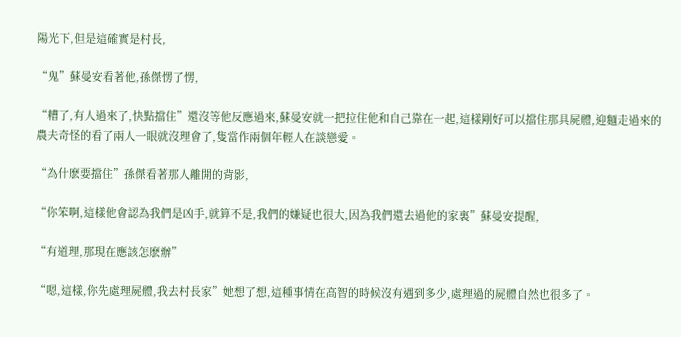陽光下,但是這確實是村長,

“鬼”蘇曼安看著他,孫傑愣了愣,

“糟了,有人過來了,快點擋住”還沒等他反應過來,蘇曼安就一把拉住他和自己靠在一起,這樣剛好可以擋住那具屍體,迎麵走過來的農夫奇怪的看了兩人一眼就沒理會了,隻當作兩個年輕人在談戀愛。

“為什麽要擋住”孫傑看著那人離開的背影,

“你笨啊,這樣他會認為我們是凶手,就算不是,我們的嫌疑也很大,因為我們還去過他的家裏”蘇曼安提醒,

“有道理,那現在應該怎麽辦”

“嗯,這樣,你先處理屍體,我去村長家”她想了想,這種事情在高智的時候沒有遇到多少,處理過的屍體自然也很多了。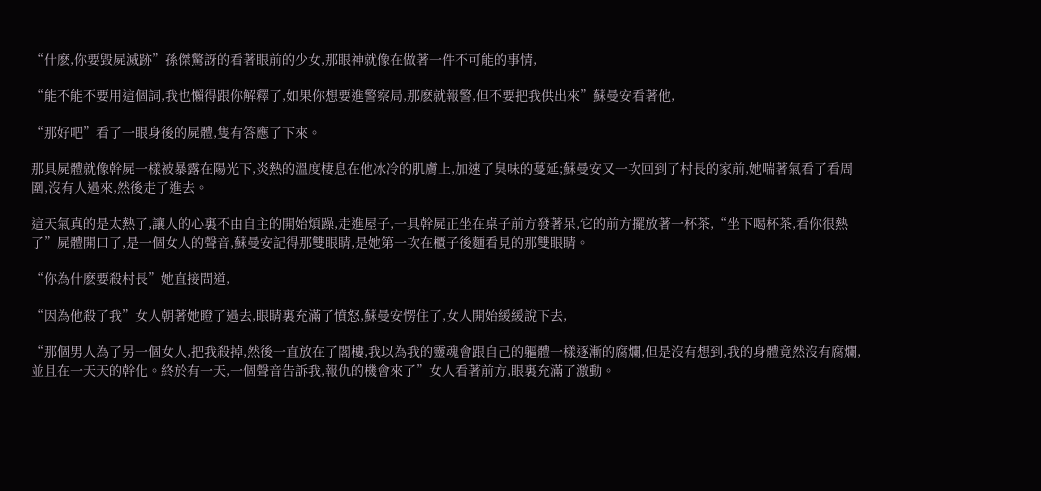“什麽,你要毀屍滅跡”孫傑驚訝的看著眼前的少女,那眼神就像在做著一件不可能的事情,

“能不能不要用這個詞,我也懶得跟你解釋了,如果你想要進警察局,那麽就報警,但不要把我供出來”蘇曼安看著他,

“那好吧”看了一眼身後的屍體,隻有答應了下來。

那具屍體就像幹屍一樣被暴露在陽光下,炎熱的溫度棲息在他冰冷的肌膚上,加速了臭味的蔓延;蘇曼安又一次回到了村長的家前,她喘著氣看了看周圍,沒有人過來,然後走了進去。

這天氣真的是太熱了,讓人的心裏不由自主的開始煩躁,走進屋子,一具幹屍正坐在桌子前方發著呆,它的前方擺放著一杯茶,“坐下喝杯茶,看你很熱了”屍體開口了,是一個女人的聲音,蘇曼安記得那雙眼睛,是她第一次在櫃子後麵看見的那雙眼睛。

“你為什麽要殺村長”她直接問道,

“因為他殺了我”女人朝著她瞪了過去,眼睛裏充滿了憤怒,蘇曼安愣住了,女人開始緩緩說下去,

“那個男人為了另一個女人,把我殺掉,然後一直放在了閣樓,我以為我的靈魂會跟自己的軀體一樣逐漸的腐爛,但是沒有想到,我的身體竟然沒有腐爛,並且在一天天的幹化。終於有一天,一個聲音告訴我,報仇的機會來了”女人看著前方,眼裏充滿了激動。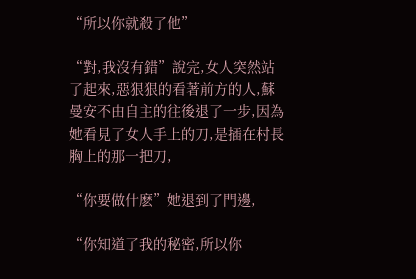“所以你就殺了他”

“對,我沒有錯”說完,女人突然站了起來,惡狠狠的看著前方的人,蘇曼安不由自主的往後退了一步,因為她看見了女人手上的刀,是插在村長胸上的那一把刀,

“你要做什麽”她退到了門邊,

“你知道了我的秘密,所以你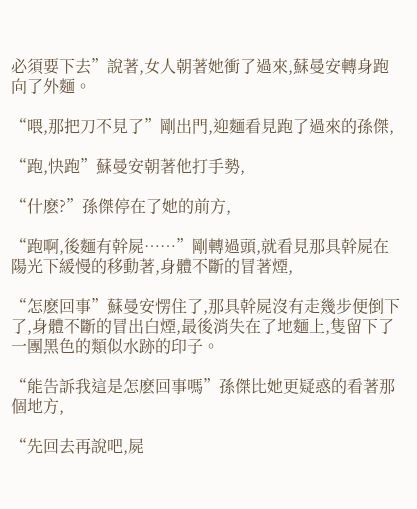必須要下去”說著,女人朝著她衝了過來,蘇曼安轉身跑向了外麵。

“喂,那把刀不見了”剛出門,迎麵看見跑了過來的孫傑,

“跑,快跑”蘇曼安朝著他打手勢,

“什麽?”孫傑停在了她的前方,

“跑啊,後麵有幹屍……”剛轉過頭,就看見那具幹屍在陽光下緩慢的移動著,身體不斷的冒著煙,

“怎麽回事”蘇曼安愣住了,那具幹屍沒有走幾步便倒下了,身體不斷的冒出白煙,最後消失在了地麵上,隻留下了一團黑色的類似水跡的印子。

“能告訴我這是怎麽回事嗎”孫傑比她更疑惑的看著那個地方,

“先回去再說吧,屍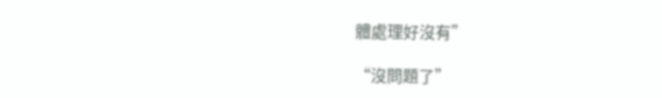體處理好沒有”

“沒問題了”